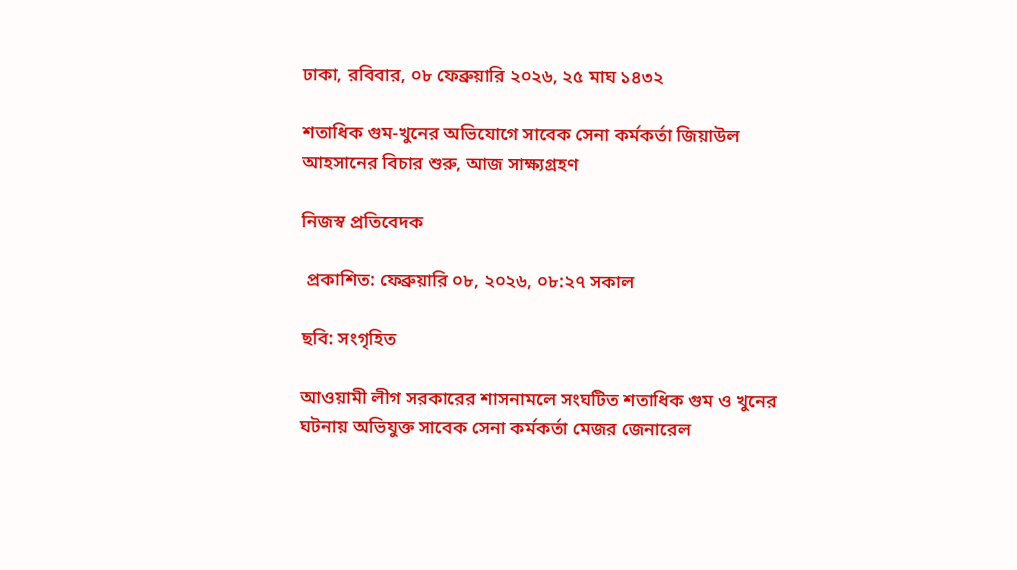ঢাকা, রবিবার, ০৮ ফেব্রুয়ারি ২০২৬, ২৫ মাঘ ১৪৩২

শতাধিক গুম-খুনের অভিযোগে সাবেক সেনা কর্মকর্তা জিয়াউল আহসানের বিচার শুরু, আজ সাক্ষ্যগ্রহণ

নিজস্ব প্রতিবেদক

 প্রকাশিত: ফেব্রুয়ারি ০৮, ২০২৬, ০৮:২৭ সকাল

ছবি: সংগৃহিত

আওয়ামী লীগ সরকারের শাসনামলে সংঘটিত শতাধিক গুম ও খুনের ঘটনায় অভিযুক্ত সাবেক সেনা কর্মকর্তা মেজর জেনারেল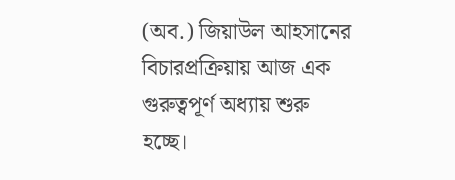(অব.) জিয়াউল আহসানের বিচারপ্রক্রিয়ায় আজ এক গুরুত্বপূর্ণ অধ্যায় শুরু হচ্ছে।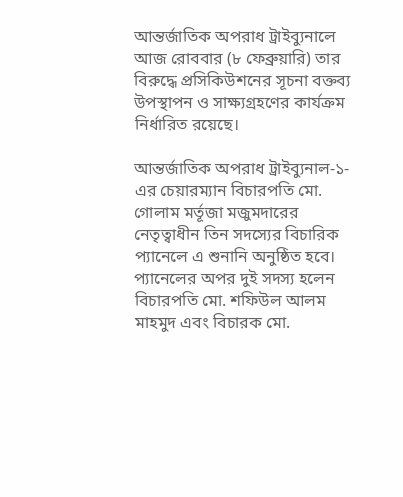আন্তর্জাতিক অপরাধ ট্রাইব্যুনালে আজ রোববার (৮ ফেব্রুয়ারি) তার বিরুদ্ধে প্রসিকিউশনের সূচনা বক্তব্য উপস্থাপন ও সাক্ষ্যগ্রহণের কার্যক্রম নির্ধারিত রয়েছে।

আন্তর্জাতিক অপরাধ ট্রাইব্যুনাল-১-এর চেয়ারম্যান বিচারপতি মো. গোলাম মর্তূজা মজুমদারের নেতৃত্বাধীন তিন সদস্যের বিচারিক প্যানেলে এ শুনানি অনুষ্ঠিত হবে। প্যানেলের অপর দুই সদস্য হলেন বিচারপতি মো. শফিউল আলম মাহমুদ এবং বিচারক মো.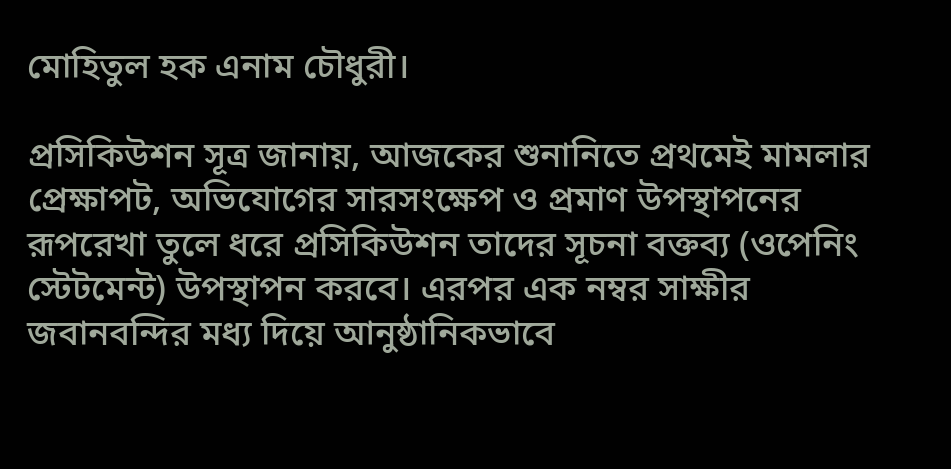মোহিতুল হক এনাম চৌধুরী।

প্রসিকিউশন সূত্র জানায়, আজকের শুনানিতে প্রথমেই মামলার প্রেক্ষাপট, অভিযোগের সারসংক্ষেপ ও প্রমাণ উপস্থাপনের রূপরেখা তুলে ধরে প্রসিকিউশন তাদের সূচনা বক্তব্য (ওপেনিং স্টেটমেন্ট) উপস্থাপন করবে। এরপর এক নম্বর সাক্ষীর জবানবন্দির মধ্য দিয়ে আনুষ্ঠানিকভাবে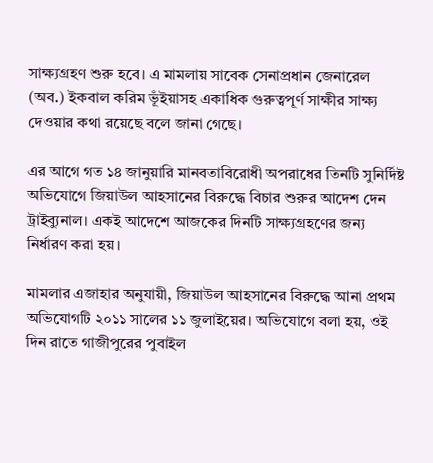সাক্ষ্যগ্রহণ শুরু হবে। এ মামলায় সাবেক সেনাপ্রধান জেনারেল (অব.) ইকবাল করিম ভূঁইয়াসহ একাধিক গুরুত্বপূর্ণ সাক্ষীর সাক্ষ্য দেওয়ার কথা রয়েছে বলে জানা গেছে।

এর আগে গত ১৪ জানুয়ারি মানবতাবিরোধী অপরাধের তিনটি সুনির্দিষ্ট অভিযোগে জিয়াউল আহসানের বিরুদ্ধে বিচার শুরুর আদেশ দেন ট্রাইব্যুনাল। একই আদেশে আজকের দিনটি সাক্ষ্যগ্রহণের জন্য নির্ধারণ করা হয়।

মামলার এজাহার অনুযায়ী, জিয়াউল আহসানের বিরুদ্ধে আনা প্রথম অভিযোগটি ২০১১ সালের ১১ জুলাইয়ের। অভিযোগে বলা হয়, ওই দিন রাতে গাজীপুরের পুবাইল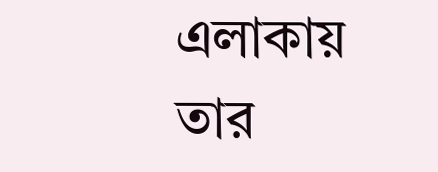এলাকায় তার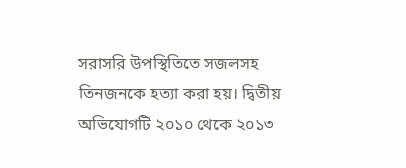সরাসরি উপস্থিতিতে সজলসহ তিনজনকে হত্যা করা হয়। দ্বিতীয় অভিযোগটি ২০১০ থেকে ২০১৩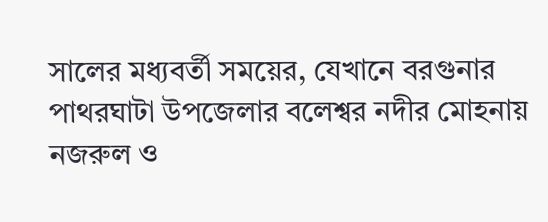সালের মধ্যবর্তী সময়ের, যেখানে বরগুনার পাথরঘাটা উপজেলার বলেশ্বর নদীর মোহনায় নজরুল ও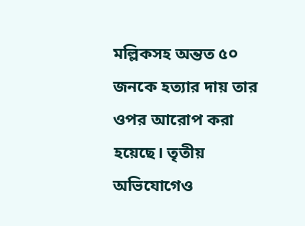মল্লিকসহ অন্তত ৫০ জনকে হত্যার দায় তার ওপর আরোপ করা হয়েছে। তৃতীয় অভিযোগেও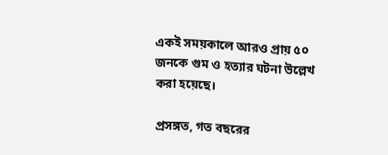একই সময়কালে আরও প্রায় ৫০ জনকে গুম ও হত্যার ঘটনা উল্লেখ করা হয়েছে।

প্রসঙ্গত, গত বছরের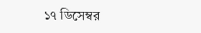১৭ ডিসেম্বর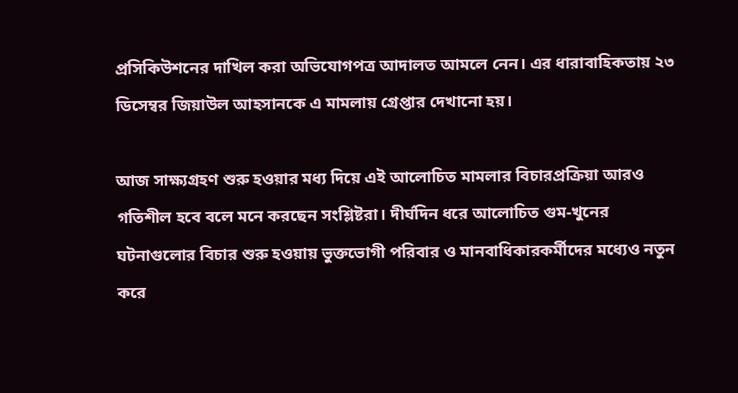প্রসিকিউশনের দাখিল করা অভিযোগপত্র আদালত আমলে নেন। এর ধারাবাহিকতায় ২৩ ডিসেম্বর জিয়াউল আহসানকে এ মামলায় গ্রেপ্তার দেখানো হয়।

আজ সাক্ষ্যগ্রহণ শুরু হওয়ার মধ্য দিয়ে এই আলোচিত মামলার বিচারপ্রক্রিয়া আরও গতিশীল হবে বলে মনে করছেন সংশ্লিষ্টরা। দীর্ঘদিন ধরে আলোচিত গুম-খুনের ঘটনাগুলোর বিচার শুরু হওয়ায় ভুক্তভোগী পরিবার ও মানবাধিকারকর্মীদের মধ্যেও নতুন করে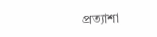প্রত্যাশা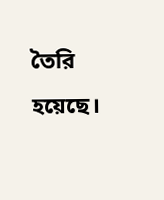তৈরি হয়েছে।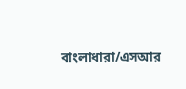বাংলাধারা/এসআর